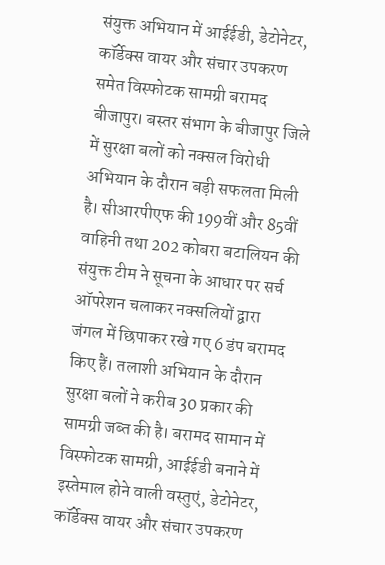संयुक्त अभियान में आईईडी, डेटोनेटर, कॉर्डेक्स वायर और संचार उपकरण समेत विस्फोटक सामग्री बरामद
बीजापुर। बस्तर संभाग के बीजापुर जिले में सुरक्षा बलों को नक्सल विरोधी अभियान के दौरान बड़ी सफलता मिली है। सीआरपीएफ की 199वीं और 85वीं वाहिनी तथा 202 कोबरा बटालियन की संयुक्त टीम ने सूचना के आधार पर सर्च ऑपरेशन चलाकर नक्सलियों द्वारा जंगल में छिपाकर रखे गए 6 डंप बरामद किए हैं। तलाशी अभियान के दौरान सुरक्षा बलों ने करीब 30 प्रकार की सामग्री जब्त की है। बरामद सामान में विस्फोटक सामग्री, आईईडी बनाने में इस्तेमाल होने वाली वस्तुएं, डेटोनेटर, कॉर्डेक्स वायर और संचार उपकरण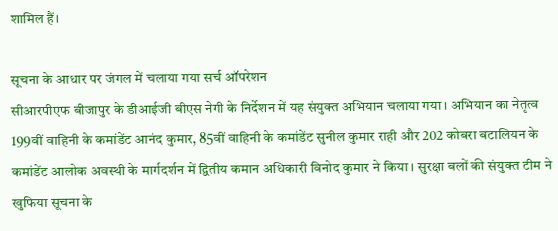शामिल हैं।

सूचना के आधार पर जंगल में चलाया गया सर्च ऑपरेशन
सीआरपीएफ बीजापुर के डीआईजी बीएस नेगी के निर्देशन में यह संयुक्त अभियान चलाया गया। अभियान का नेतृत्व 199वीं वाहिनी के कमांडेंट आनंद कुमार, 85वीं वाहिनी के कमांडेंट सुनील कुमार राही और 202 कोबरा बटालियन के कमांडेंट आलोक अवस्थी के मार्गदर्शन में द्वितीय कमान अधिकारी विनोद कुमार ने किया। सुरक्षा बलों की संयुक्त टीम ने खुफिया सूचना के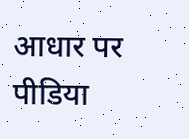आधार पर पीडिया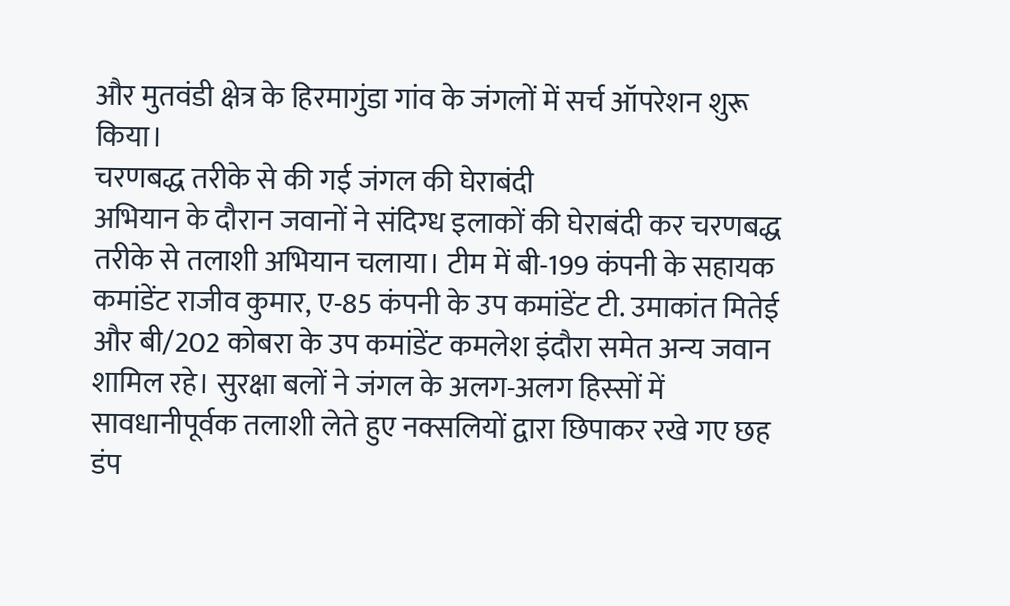और मुतवंडी क्षेत्र के हिरमागुंडा गांव के जंगलों में सर्च ऑपरेशन शुरू किया।
चरणबद्ध तरीके से की गई जंगल की घेराबंदी
अभियान के दौरान जवानों ने संदिग्ध इलाकों की घेराबंदी कर चरणबद्ध तरीके से तलाशी अभियान चलाया। टीम में बी-199 कंपनी के सहायक कमांडेंट राजीव कुमार, ए-85 कंपनी के उप कमांडेंट टी. उमाकांत मितेई और बी/202 कोबरा के उप कमांडेंट कमलेश इंदौरा समेत अन्य जवान शामिल रहे। सुरक्षा बलों ने जंगल के अलग-अलग हिस्सों में सावधानीपूर्वक तलाशी लेते हुए नक्सलियों द्वारा छिपाकर रखे गए छह डंप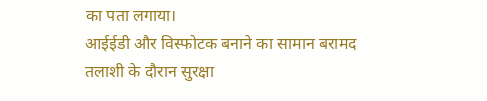का पता लगाया।
आईईडी और विस्फोटक बनाने का सामान बरामद
तलाशी के दौरान सुरक्षा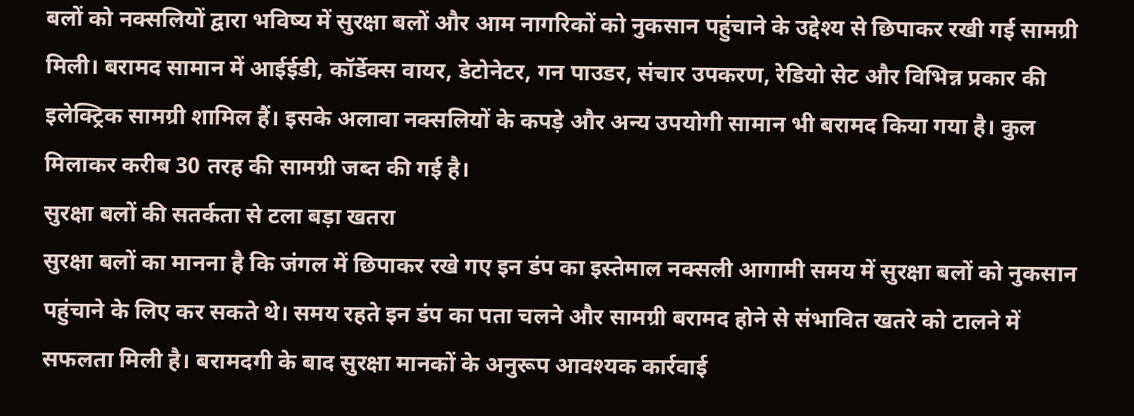बलों को नक्सलियों द्वारा भविष्य में सुरक्षा बलों और आम नागरिकों को नुकसान पहुंचाने के उद्देश्य से छिपाकर रखी गई सामग्री मिली। बरामद सामान में आईईडी, कॉर्डेक्स वायर, डेटोनेटर, गन पाउडर, संचार उपकरण, रेडियो सेट और विभिन्न प्रकार की इलेक्ट्रिक सामग्री शामिल हैं। इसके अलावा नक्सलियों के कपड़े और अन्य उपयोगी सामान भी बरामद किया गया है। कुल मिलाकर करीब 30 तरह की सामग्री जब्त की गई है।
सुरक्षा बलों की सतर्कता से टला बड़ा खतरा
सुरक्षा बलों का मानना है कि जंगल में छिपाकर रखे गए इन डंप का इस्तेमाल नक्सली आगामी समय में सुरक्षा बलों को नुकसान पहुंचाने के लिए कर सकते थे। समय रहते इन डंप का पता चलने और सामग्री बरामद होने से संभावित खतरे को टालने में सफलता मिली है। बरामदगी के बाद सुरक्षा मानकों के अनुरूप आवश्यक कार्रवाई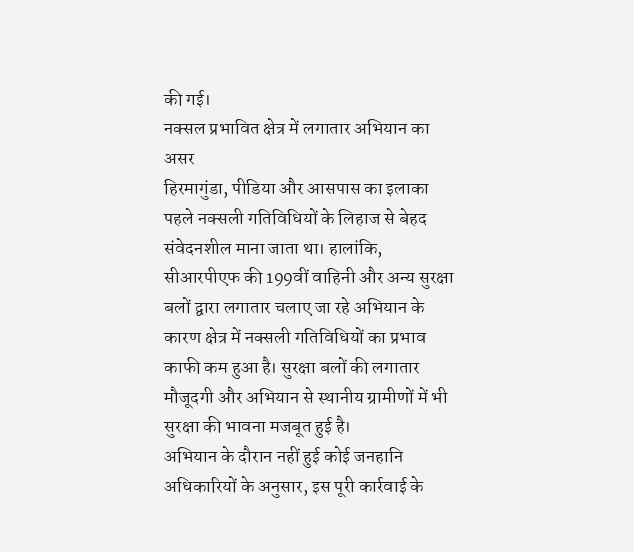की गई।
नक्सल प्रभावित क्षेत्र में लगातार अभियान का असर
हिरमागुंडा, पीडिया और आसपास का इलाका पहले नक्सली गतिविधियों के लिहाज से बेहद संवेदनशील माना जाता था। हालांकि, सीआरपीएफ की 199वीं वाहिनी और अन्य सुरक्षा बलों द्वारा लगातार चलाए जा रहे अभियान के कारण क्षेत्र में नक्सली गतिविधियों का प्रभाव काफी कम हुआ है। सुरक्षा बलों की लगातार मौजूदगी और अभियान से स्थानीय ग्रामीणों में भी सुरक्षा की भावना मजबूत हुई है।
अभियान के दौरान नहीं हुई कोई जनहानि
अधिकारियों के अनुसार, इस पूरी कार्रवाई के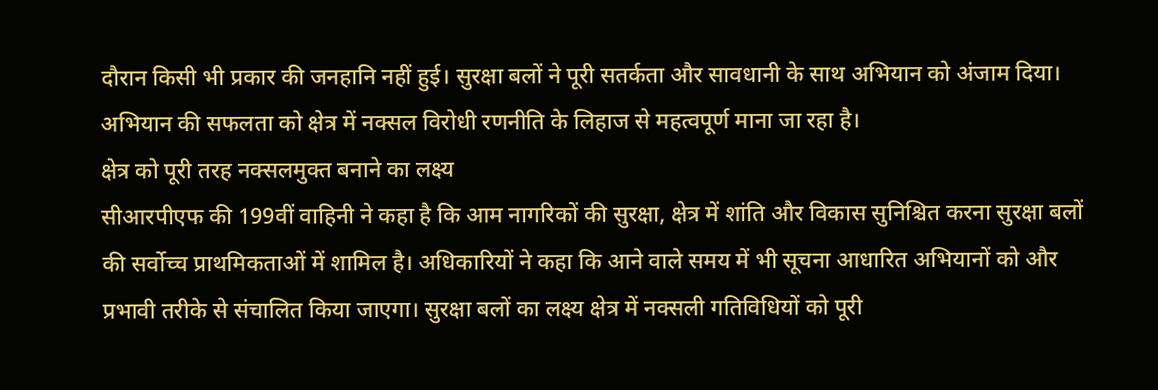दौरान किसी भी प्रकार की जनहानि नहीं हुई। सुरक्षा बलों ने पूरी सतर्कता और सावधानी के साथ अभियान को अंजाम दिया। अभियान की सफलता को क्षेत्र में नक्सल विरोधी रणनीति के लिहाज से महत्वपूर्ण माना जा रहा है।
क्षेत्र को पूरी तरह नक्सलमुक्त बनाने का लक्ष्य
सीआरपीएफ की 199वीं वाहिनी ने कहा है कि आम नागरिकों की सुरक्षा, क्षेत्र में शांति और विकास सुनिश्चित करना सुरक्षा बलों की सर्वोच्च प्राथमिकताओं में शामिल है। अधिकारियों ने कहा कि आने वाले समय में भी सूचना आधारित अभियानों को और प्रभावी तरीके से संचालित किया जाएगा। सुरक्षा बलों का लक्ष्य क्षेत्र में नक्सली गतिविधियों को पूरी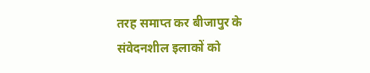तरह समाप्त कर बीजापुर के संवेदनशील इलाकों को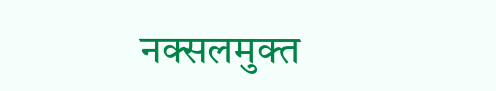नक्सलमुक्त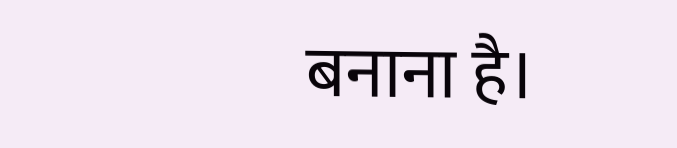बनाना है।